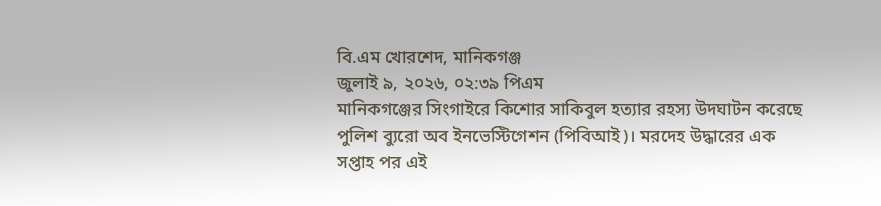বি.এম খোরশেদ, মানিকগঞ্জ
জুলাই ৯, ২০২৬, ০২:৩৯ পিএম
মানিকগঞ্জের সিংগাইরে কিশোর সাকিবুল হত্যার রহস্য উদঘাটন করেছে পুলিশ ব্যুরো অব ইনভেস্টিগেশন (পিবিআই)। মরদেহ উদ্ধারের এক সপ্তাহ পর এই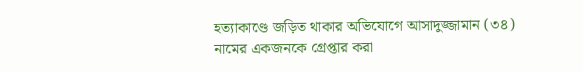হত্যাকাণ্ডে জড়িত থাকার অভিযোগে আসাদুজ্জামান (৩৪) নামের একজনকে গ্রেপ্তার করা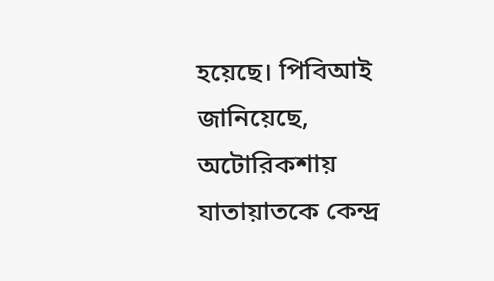হয়েছে। পিবিআই জানিয়েছে, অটোরিকশায় যাতায়াতকে কেন্দ্র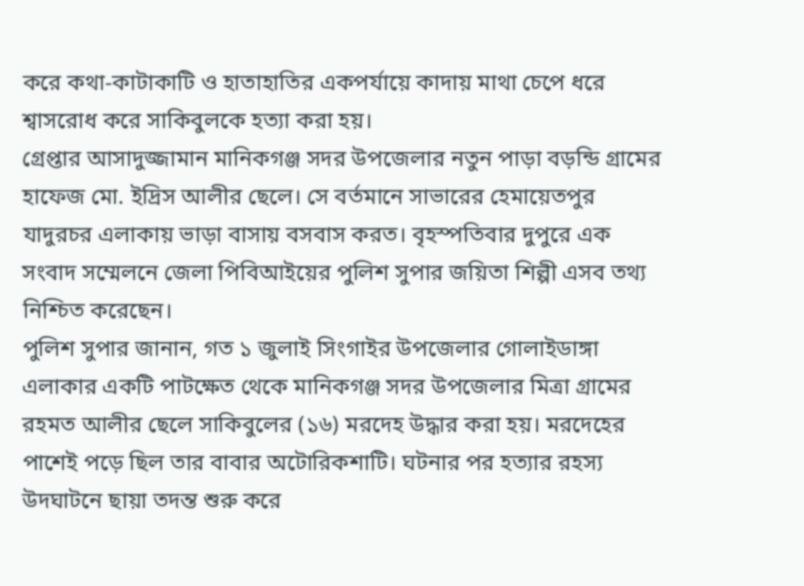করে কথা-কাটাকাটি ও হাতাহাতির একপর্যায়ে কাদায় মাথা চেপে ধরে শ্বাসরোধ করে সাকিবুলকে হত্যা করা হয়।
গ্রেপ্তার আসাদুজ্জামান মানিকগঞ্জ সদর উপজেলার নতুন পাড়া বড়ন্ডি গ্রামের হাফেজ মো. ইদ্রিস আলীর ছেলে। সে বর্তমানে সাভারের হেমায়েতপুর যাদুরচর এলাকায় ভাড়া বাসায় বসবাস করত। বৃহস্পতিবার দুপুরে এক সংবাদ সম্মেলনে জেলা পিবিআইয়ের পুলিশ সুপার জয়িতা শিল্পী এসব তথ্য নিশ্চিত করেছেন।
পুলিশ সুপার জানান, গত ১ জুলাই সিংগাইর উপজেলার গোলাইডাঙ্গা এলাকার একটি পাটক্ষেত থেকে মানিকগঞ্জ সদর উপজেলার মিত্রা গ্রামের রহমত আলীর ছেলে সাকিবুলের (১৬) মরদেহ উদ্ধার করা হয়। মরদেহের পাশেই পড়ে ছিল তার বাবার অটোরিকশাটি। ঘটনার পর হত্যার রহস্য উদঘাটনে ছায়া তদন্ত শুরু করে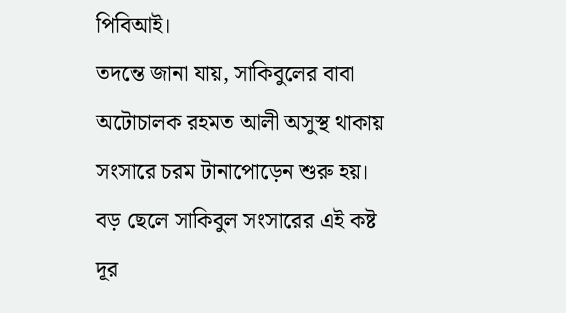পিবিআই।
তদন্তে জানা যায়, সাকিবুলের বাবা অটোচালক রহমত আলী অসুস্থ থাকায় সংসারে চরম টানাপোড়েন শুরু হয়। বড় ছেলে সাকিবুল সংসারের এই কষ্ট দূর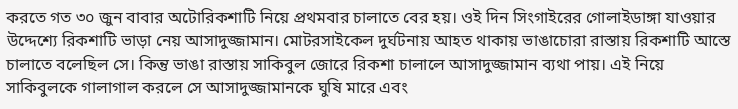করতে গত ৩০ জুন বাবার অটোরিকশাটি নিয়ে প্রথমবার চালাতে বের হয়। ওই দিন সিংগাইরের গোলাইডাঙ্গা যাওয়ার উদ্দেশ্যে রিকশাটি ভাড়া নেয় আসাদুজ্জামান। মোটরসাইকেল দুর্ঘটনায় আহত থাকায় ভাঙাচোরা রাস্তায় রিকশাটি আস্তে চালাতে বলেছিল সে। কিন্তু ভাঙা রাস্তায় সাকিবুল জোরে রিকশা চালালে আসাদুজ্জামান ব্যথা পায়। এই নিয়ে সাকিবুলকে গালাগাল করলে সে আসাদুজ্জামানকে ঘুষি মারে এবং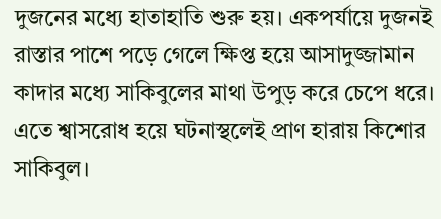দুজনের মধ্যে হাতাহাতি শুরু হয়। একপর্যায়ে দুজনই রাস্তার পাশে পড়ে গেলে ক্ষিপ্ত হয়ে আসাদুজ্জামান কাদার মধ্যে সাকিবুলের মাথা উপুড় করে চেপে ধরে। এতে শ্বাসরোধ হয়ে ঘটনাস্থলেই প্রাণ হারায় কিশোর সাকিবুল।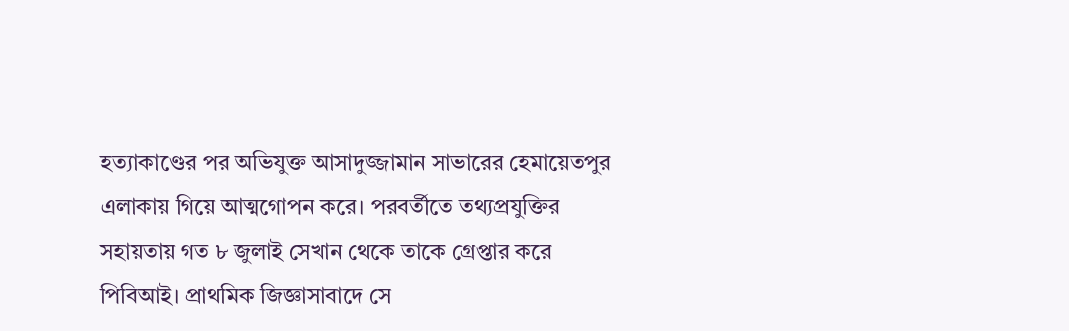হত্যাকাণ্ডের পর অভিযুক্ত আসাদুজ্জামান সাভারের হেমায়েতপুর এলাকায় গিয়ে আত্মগোপন করে। পরবর্তীতে তথ্যপ্রযুক্তির সহায়তায় গত ৮ জুলাই সেখান থেকে তাকে গ্রেপ্তার করে পিবিআই। প্রাথমিক জিজ্ঞাসাবাদে সে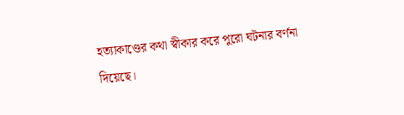হত্যাকাণ্ডের কথা স্বীকার করে পুরো ঘটনার বর্ণনা দিয়েছে।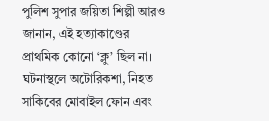পুলিশ সুপার জয়িতা শিল্পী আরও জানান, এই হত্যাকাণ্ডের প্রাথমিক কোনো ‘ক্লু’ ছিল না। ঘটনাস্থলে অটোরিকশা, নিহত সাকিবের মোবাইল ফোন এবং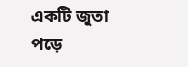একটি জুতা পড়ে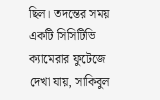ছিল। তদন্তের সময় একটি সিসিটিভি ক্যামেরার ফুটেজে দেখা যায়, সাকিবুল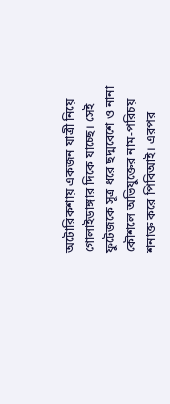অটোরিকশায় একজন যাত্রী নিয়ে গোলাইডাঙ্গার দিকে যাচ্ছে। সেই ফুটেজকে সূত্র ধরে ছদ্মবেশে ও নানা কৌশলে অভিযুক্তের নাম-পরিচয় শনাক্ত করে পিবিআই। এরপর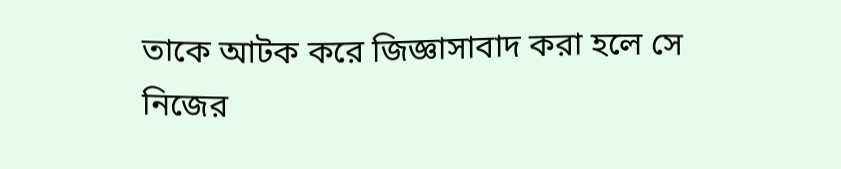তাকে আটক করে জিজ্ঞাসাবাদ করা হলে সে নিজের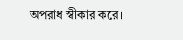অপরাধ স্বীকার করে।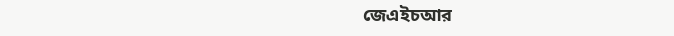জেএইচআর